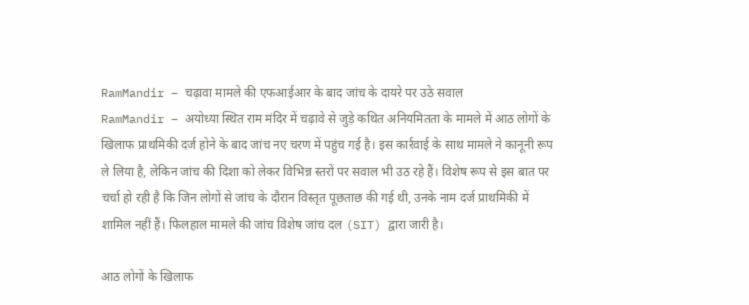RamMandir – चढ़ावा मामले की एफआईआर के बाद जांच के दायरे पर उठे सवाल
RamMandir – अयोध्या स्थित राम मंदिर में चढ़ावे से जुड़े कथित अनियमितता के मामले में आठ लोगों के खिलाफ प्राथमिकी दर्ज होने के बाद जांच नए चरण में पहुंच गई है। इस कार्रवाई के साथ मामले ने कानूनी रूप ले लिया है, लेकिन जांच की दिशा को लेकर विभिन्न स्तरों पर सवाल भी उठ रहे हैं। विशेष रूप से इस बात पर चर्चा हो रही है कि जिन लोगों से जांच के दौरान विस्तृत पूछताछ की गई थी, उनके नाम दर्ज प्राथमिकी में शामिल नहीं हैं। फिलहाल मामले की जांच विशेष जांच दल (SIT) द्वारा जारी है।

आठ लोगों के खिलाफ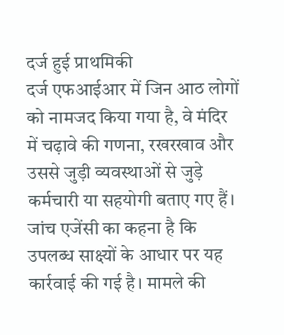दर्ज हुई प्राथमिकी
दर्ज एफआईआर में जिन आठ लोगों को नामजद किया गया है, वे मंदिर में चढ़ावे की गणना, रखरखाव और उससे जुड़ी व्यवस्थाओं से जुड़े कर्मचारी या सहयोगी बताए गए हैं। जांच एजेंसी का कहना है कि उपलब्ध साक्ष्यों के आधार पर यह कार्रवाई की गई है। मामले की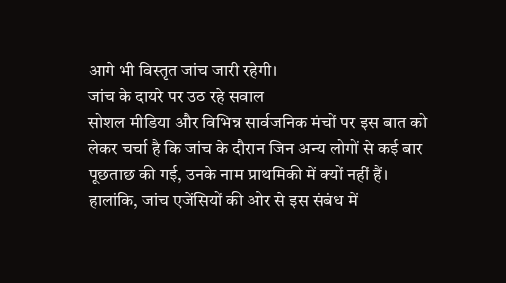आगे भी विस्तृत जांच जारी रहेगी।
जांच के दायरे पर उठ रहे सवाल
सोशल मीडिया और विभिन्न सार्वजनिक मंचों पर इस बात को लेकर चर्चा है कि जांच के दौरान जिन अन्य लोगों से कई बार पूछताछ की गई, उनके नाम प्राथमिकी में क्यों नहीं हैं। हालांकि, जांच एजेंसियों की ओर से इस संबंध में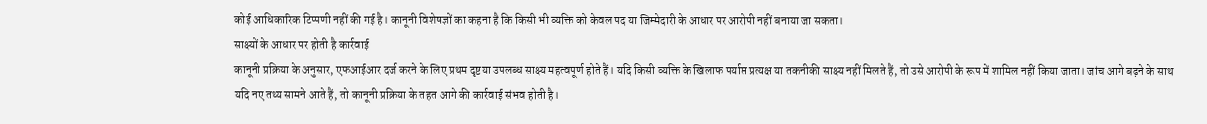कोई आधिकारिक टिप्पणी नहीं की गई है। कानूनी विशेषज्ञों का कहना है कि किसी भी व्यक्ति को केवल पद या जिम्मेदारी के आधार पर आरोपी नहीं बनाया जा सकता।
साक्ष्यों के आधार पर होती है कार्रवाई
कानूनी प्रक्रिया के अनुसार, एफआईआर दर्ज करने के लिए प्रथम दृष्टया उपलब्ध साक्ष्य महत्वपूर्ण होते हैं। यदि किसी व्यक्ति के खिलाफ पर्याप्त प्रत्यक्ष या तकनीकी साक्ष्य नहीं मिलते हैं, तो उसे आरोपी के रूप में शामिल नहीं किया जाता। जांच आगे बढ़ने के साथ यदि नए तथ्य सामने आते हैं, तो कानूनी प्रक्रिया के तहत आगे की कार्रवाई संभव होती है।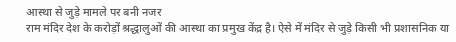आस्था से जुड़े मामले पर बनी नजर
राम मंदिर देश के करोड़ों श्रद्धालुओं की आस्था का प्रमुख केंद्र है। ऐसे में मंदिर से जुड़े किसी भी प्रशासनिक या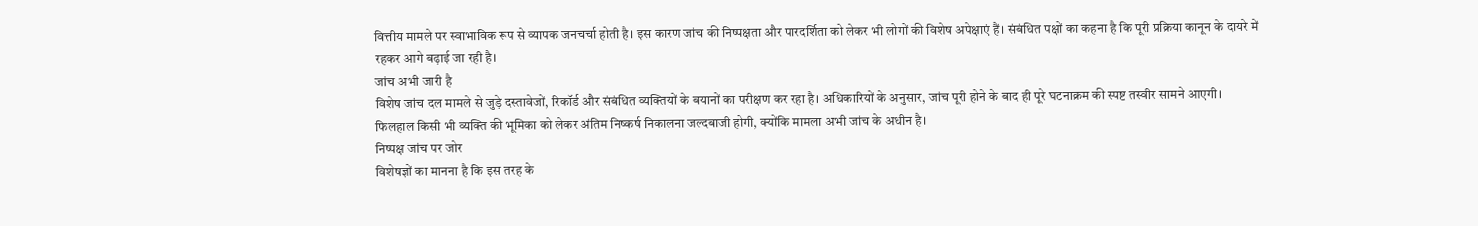वित्तीय मामले पर स्वाभाविक रूप से व्यापक जनचर्चा होती है। इस कारण जांच की निष्पक्षता और पारदर्शिता को लेकर भी लोगों की विशेष अपेक्षाएं हैं। संबंधित पक्षों का कहना है कि पूरी प्रक्रिया कानून के दायरे में रहकर आगे बढ़ाई जा रही है।
जांच अभी जारी है
विशेष जांच दल मामले से जुड़े दस्तावेजों, रिकॉर्ड और संबंधित व्यक्तियों के बयानों का परीक्षण कर रहा है। अधिकारियों के अनुसार, जांच पूरी होने के बाद ही पूरे घटनाक्रम की स्पष्ट तस्वीर सामने आएगी। फिलहाल किसी भी व्यक्ति की भूमिका को लेकर अंतिम निष्कर्ष निकालना जल्दबाजी होगी, क्योंकि मामला अभी जांच के अधीन है।
निष्पक्ष जांच पर जोर
विशेषज्ञों का मानना है कि इस तरह के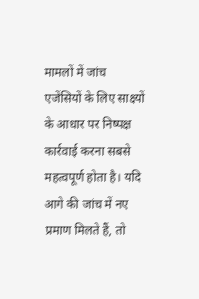मामलों में जांच एजेंसियों के लिए साक्ष्यों के आधार पर निष्पक्ष कार्रवाई करना सबसे महत्वपूर्ण होता है। यदि आगे की जांच में नए प्रमाण मिलते हैं, तो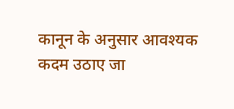कानून के अनुसार आवश्यक कदम उठाए जा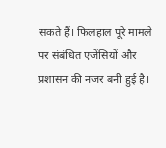सकते हैं। फिलहाल पूरे मामले पर संबंधित एजेंसियों और प्रशासन की नजर बनी हुई है।